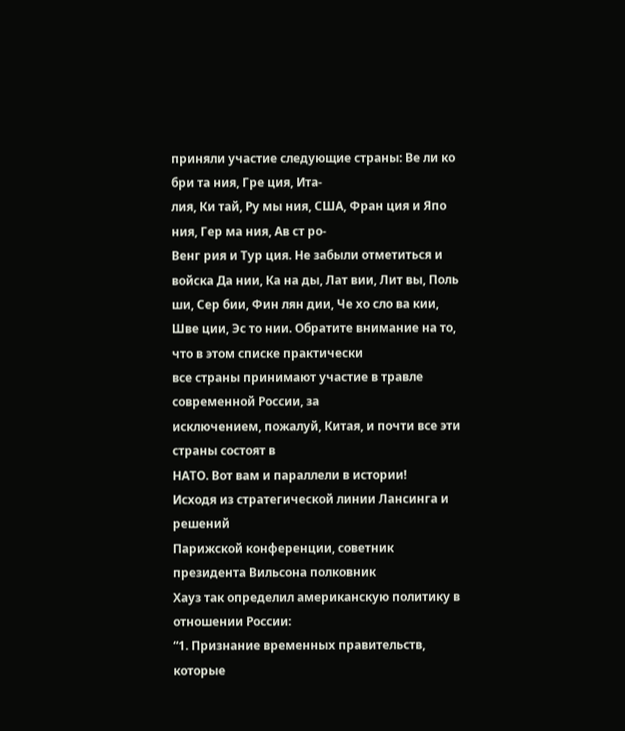приняли участие следующие страны: Ве ли ко бри та ния, Гре ция, Ита-
лия, Ки тай, Ру мы ния, США, Фран ция и Япо ния, Гер ма ния, Ав ст ро-
Венг рия и Тур ция. Не забыли отметиться и войска Да нии, Ка на ды, Лат вии, Лит вы, Поль ши, Сер бии, Фин лян дии, Че хо сло ва кии, Шве ции, Эс то нии. Обратите внимание на то, что в этом списке практически
все страны принимают участие в травле современной России, за
исключением, пожалуй, Китая, и почти все эти страны состоят в
НАТО. Вот вам и параллели в истории!
Исходя из стратегической линии Лансинга и решений
Парижской конференции, советник президента Вильсона полковник
Хауз так определил американскую политику в отношении России:
“1. Признание временных правительств, которые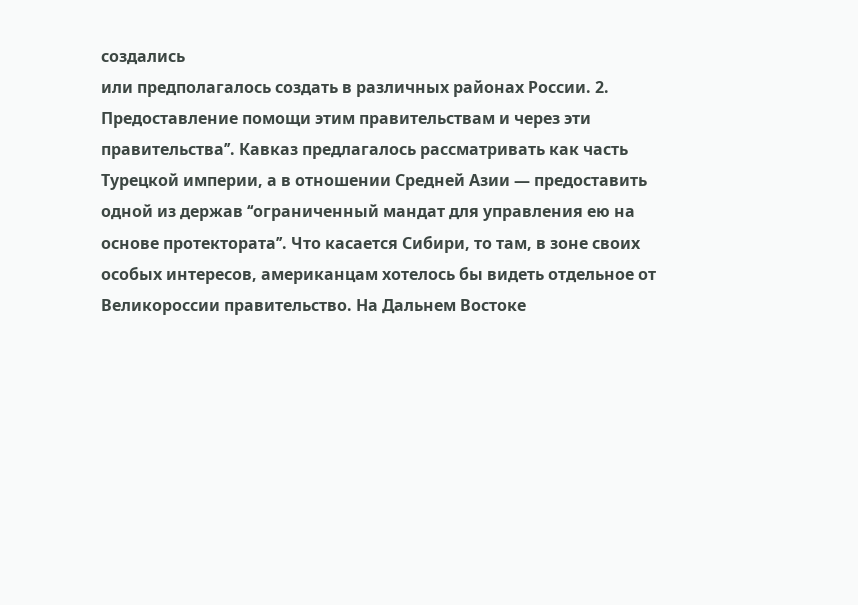создались
или предполагалось создать в различных районах России. 2.
Предоставление помощи этим правительствам и через эти
правительства’’. Кавказ предлагалось рассматривать как часть
Турецкой империи, а в отношении Средней Азии — предоставить
одной из держав ‘‘ограниченный мандат для управления ею на
основе протектората’’. Что касается Сибири, то там, в зоне своих
особых интересов, американцам хотелось бы видеть отдельное от
Великороссии правительство. На Дальнем Востоке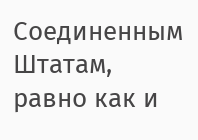Соединенным
Штатам, равно как и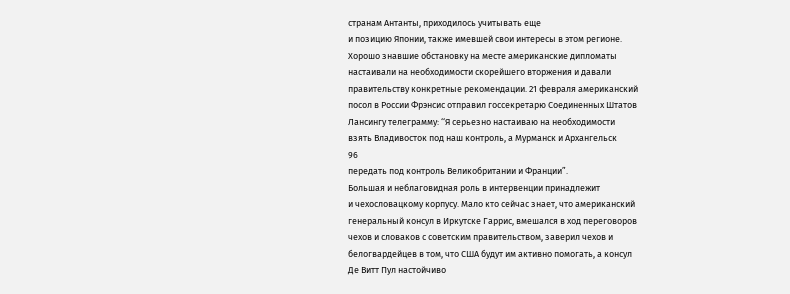странам Антанты, приходилось учитывать еще
и позицию Японии, также имевшей свои интересы в этом регионе.
Хорошо знавшие обстановку на месте американские дипломаты
настаивали на необходимости скорейшего вторжения и давали
правительству конкретные рекомендации. 21 февраля американский
посол в России Фрэнсис отправил госсекретарю Соединенных Штатов
Лансингу телеграмму: ‘‘Я серьезно настаиваю на необходимости
взять Владивосток под наш контроль, а Мурманск и Архангельск
96
передать под контроль Великобритании и Франции”.
Большая и неблаговидная роль в интервенции принадлежит
и чехословацкому корпусу. Мало кто сейчас знает, что американский
генеральный консул в Иркутске Гаррис, вмешался в ход переговоров
чехов и словаков с советским правительством, заверил чехов и
белогвардейцев в том, что США будут им активно помогать, а консул
Де Витт Пул настойчиво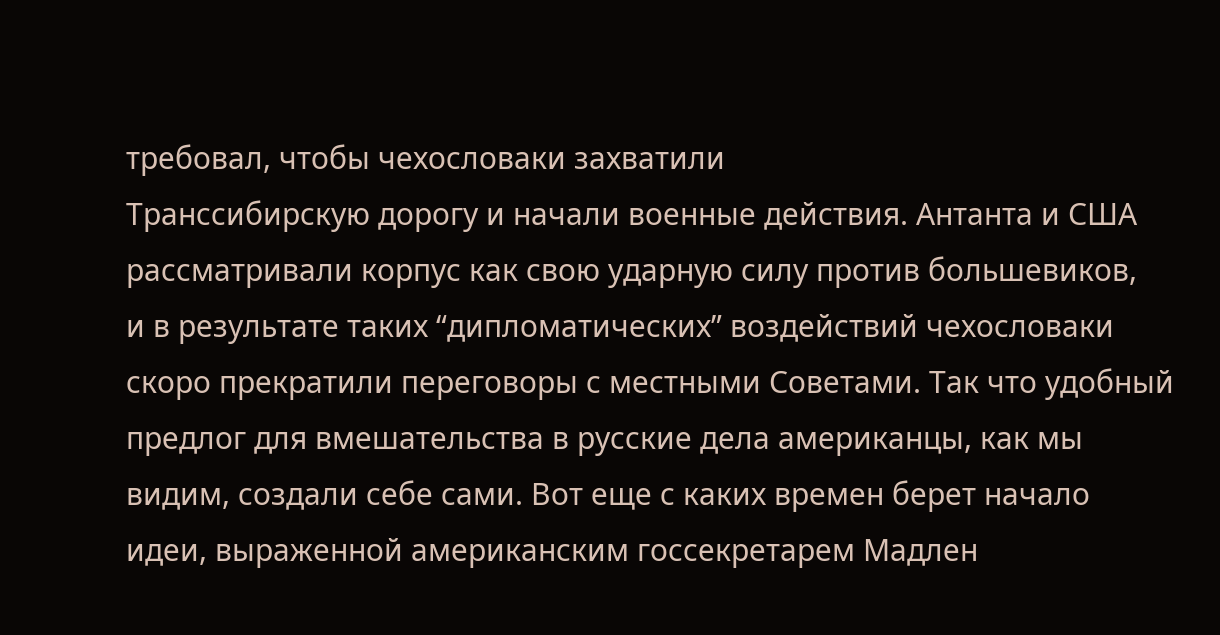требовал, чтобы чехословаки захватили
Транссибирскую дорогу и начали военные действия. Антанта и США
рассматривали корпус как свою ударную силу против большевиков,
и в результате таких “дипломатических” воздействий чехословаки
скоро прекратили переговоры с местными Советами. Так что удобный
предлог для вмешательства в русские дела американцы, как мы
видим, создали себе сами. Вот еще с каких времен берет начало
идеи, выраженной американским госсекретарем Мадлен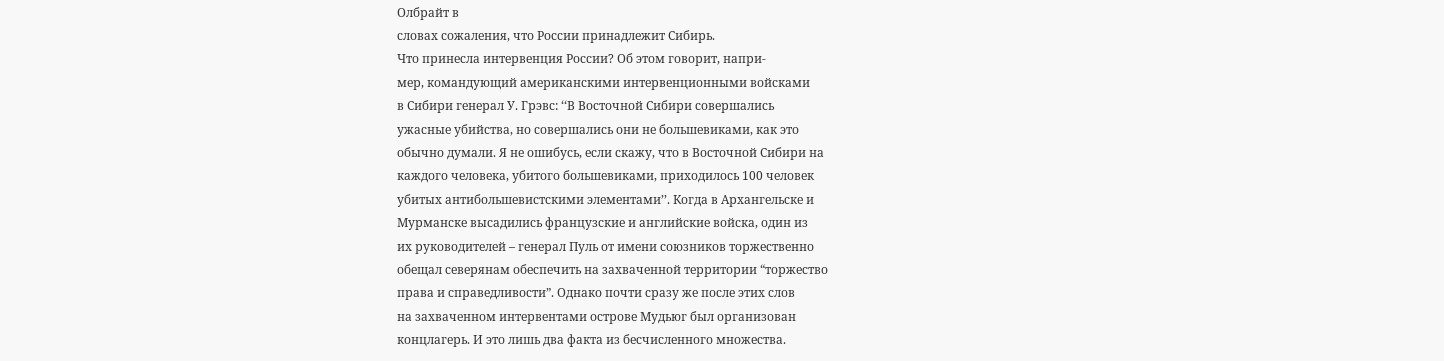Олбрайт в
словах сожаления, что России принадлежит Сибирь.
Что принесла интервенция России? Об этом говорит, напри-
мер, командующий американскими интервенционными войсками
в Сибири генерал У. Грэвс: ‘‘В Восточной Сибири совершались
ужасные убийства, но совершались они не большевиками, как это
обычно думали. Я не ошибусь, если скажу, что в Восточной Сибири на
каждого человека, убитого большевиками, приходилось 100 человек
убитых антибольшевистскими элементами’’. Когда в Архангельске и
Мурманске высадились французские и английские войска, один из
их руководителей – генерал Пуль от имени союзников торжественно
обещал северянам обеспечить на захваченной территории “торжество
права и справедливости”. Однако почти сразу же после этих слов
на захваченном интервентами острове Мудьюг был организован
концлагерь. И это лишь два факта из бесчисленного множества.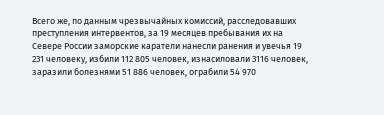Всего же, по данным чрезвычайных комиссий, расследовавших
преступления интервентов, за 19 месяцев пребывания их на
Севере России заморские каратели нанесли ранения и увечья 19
231 человеку, избили 112 805 человек, изнасиловали 3116 человек,
заразили болезнями 51 886 человек, ограбили 54 970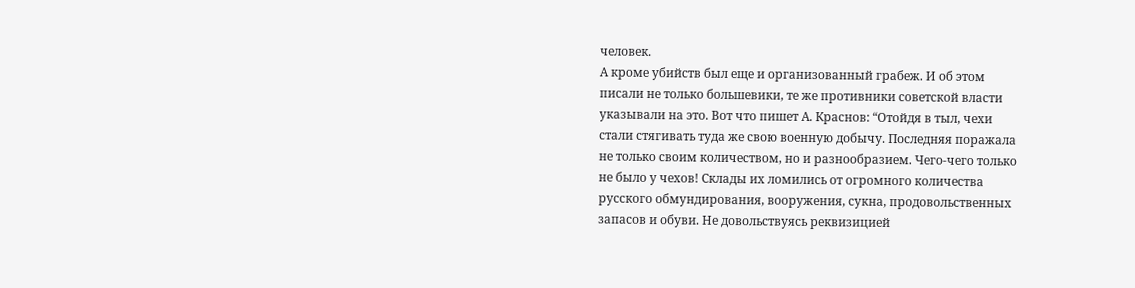человек.
А кроме убийств был еще и организованный грабеж. И об этом
писали не только большевики, те же противники советской власти
указывали на это. Вот что пишет А. Краснов: “Отойдя в тыл, чехи
стали стягивать туда же свою военную добычу. Последняя поражала
не только своим количеством, но и разнообразием. Чего-чего только
не было у чехов! Склады их ломились от огромного количества
русского обмундирования, вооружения, сукна, продовольственных
запасов и обуви. Не довольствуясь реквизицией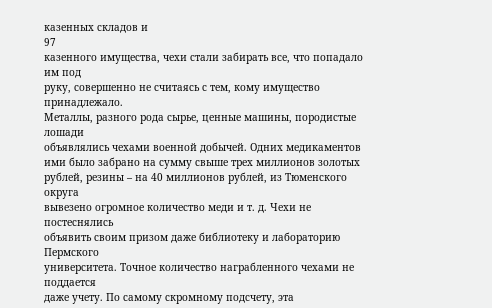казенных складов и
97
казенного имущества, чехи стали забирать все, что попадало им под
руку, совершенно не считаясь с тем, кому имущество принадлежало.
Металлы, разного рода сырье, ценные машины, породистые лошади
объявлялись чехами военной добычей. Одних медикаментов
ими было забрано на сумму свыше трех миллионов золотых
рублей, резины – на 40 миллионов рублей, из Тюменского округа
вывезено огромное количество меди и т. д. Чехи не постеснялись
объявить своим призом даже библиотеку и лабораторию Пермского
университета. Точное количество награбленного чехами не поддается
даже учету. По самому скромному подсчету, эта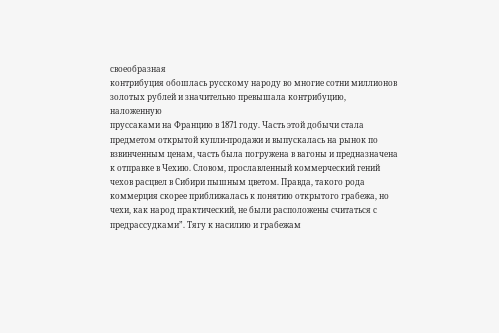своеобразная
контрибуция обошлась русскому народу во многие сотни миллионов
золотых рублей и значительно превышала контрибуцию, наложенную
пруссаками на Францию в 1871 году. Часть этой добычи стала
предметом открытой купли-продажи и выпускалась на рынок по
взвинченным ценам, часть была погружена в вагоны и предназначена
к отправке в Чехию. Словом, прославленный коммерческий гений
чехов расцвел в Сибири пышным цветом. Правда, такого рода
коммерция скорее приближалась к понятию открытого грабежа, но
чехи, как народ практический, не были расположены считаться с
предрассудками”. Тягу к насилию и грабежам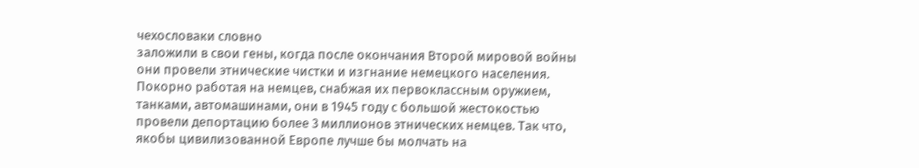чехословаки словно
заложили в свои гены, когда после окончания Второй мировой войны
они провели этнические чистки и изгнание немецкого населения.
Покорно работая на немцев, снабжая их первоклассным оружием,
танками, автомашинами, они в 1945 году с большой жестокостью
провели депортацию более 3 миллионов этнических немцев. Так что,
якобы цивилизованной Европе лучше бы молчать на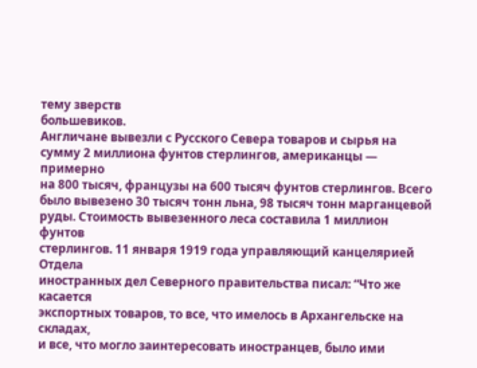тему зверств
большевиков.
Англичане вывезли с Русского Севера товаров и сырья на
сумму 2 миллиона фунтов стерлингов, американцы — примерно
на 800 тысяч, французы на 600 тысяч фунтов стерлингов. Всего
было вывезено 30 тысяч тонн льна, 98 тысяч тонн марганцевой
руды. Стоимость вывезенного леса составила 1 миллион фунтов
стерлингов. 11 января 1919 года управляющий канцелярией Отдела
иностранных дел Северного правительства писал: “Что же касается
экспортных товаров, то все, что имелось в Архангельске на складах,
и все, что могло заинтересовать иностранцев, было ими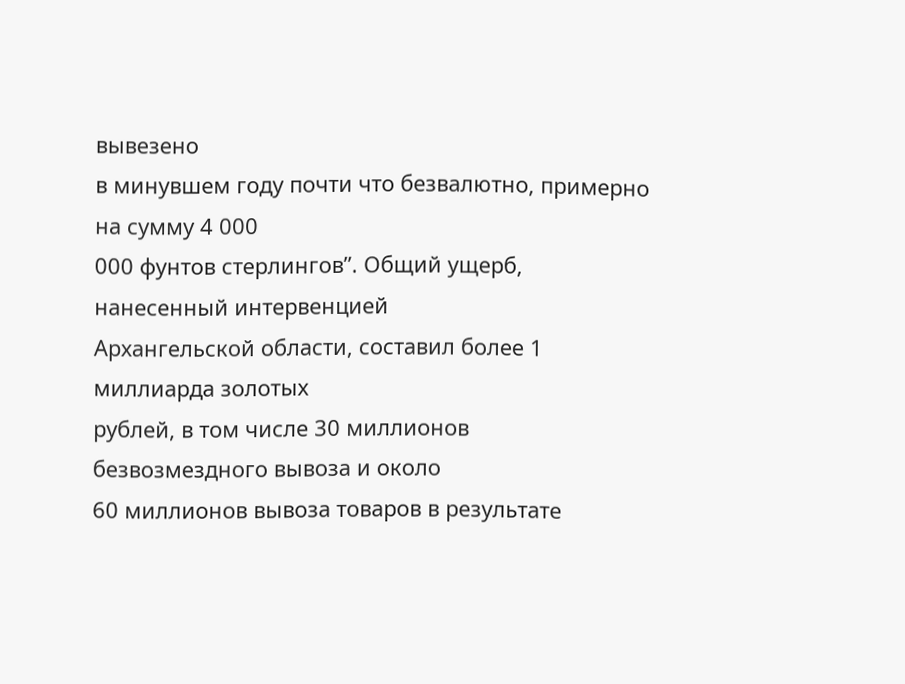вывезено
в минувшем году почти что безвалютно, примерно на сумму 4 000
000 фунтов стерлингов”. Общий ущерб, нанесенный интервенцией
Архангельской области, составил более 1 миллиарда золотых
рублей, в том числе 30 миллионов безвозмездного вывоза и около
60 миллионов вывоза товаров в результате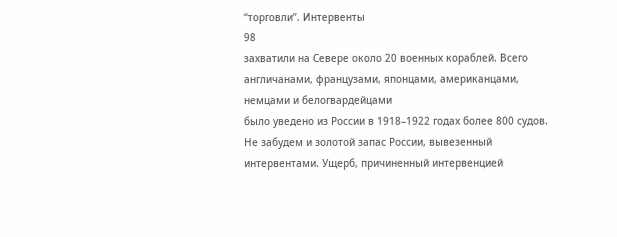“торговли”. Интервенты
98
захватили на Севере около 20 военных кораблей. Всего англичанами, французами, японцами, американцами, немцами и белогвардейцами
было уведено из России в 1918–1922 годах более 800 судов.
Не забудем и золотой запас России, вывезенный
интервентами. Ущерб, причиненный интервенцией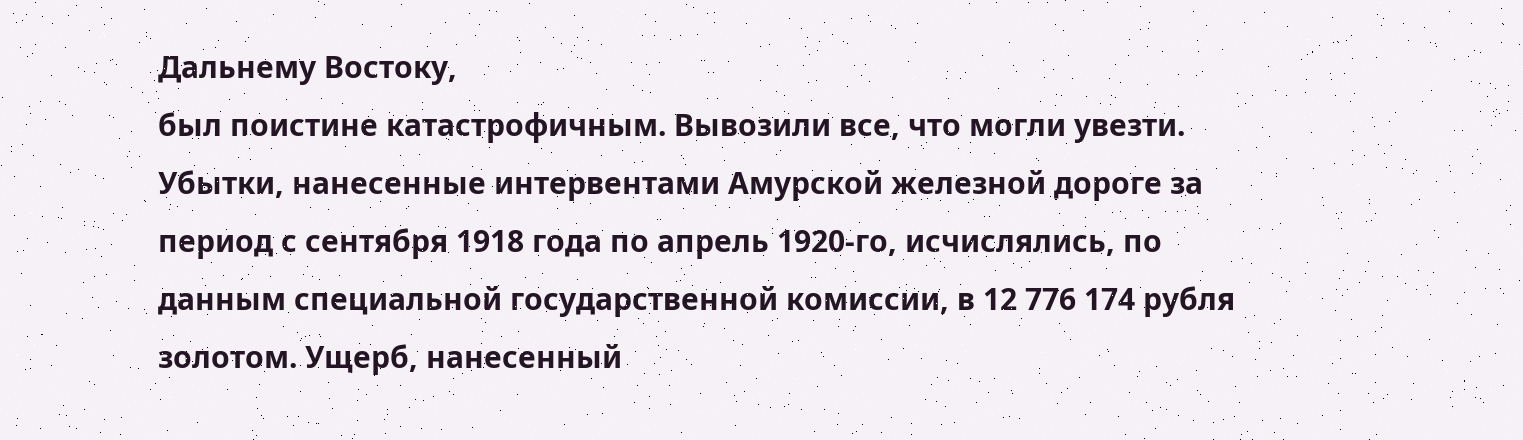Дальнему Востоку,
был поистине катастрофичным. Вывозили все, что могли увезти.
Убытки, нанесенные интервентами Амурской железной дороге за
период с сентября 1918 года по апрель 1920-го, исчислялись, по
данным специальной государственной комиссии, в 12 776 174 рубля
золотом. Ущерб, нанесенный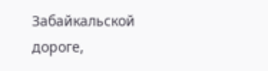Забайкальской дороге,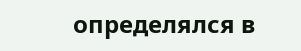определялся в